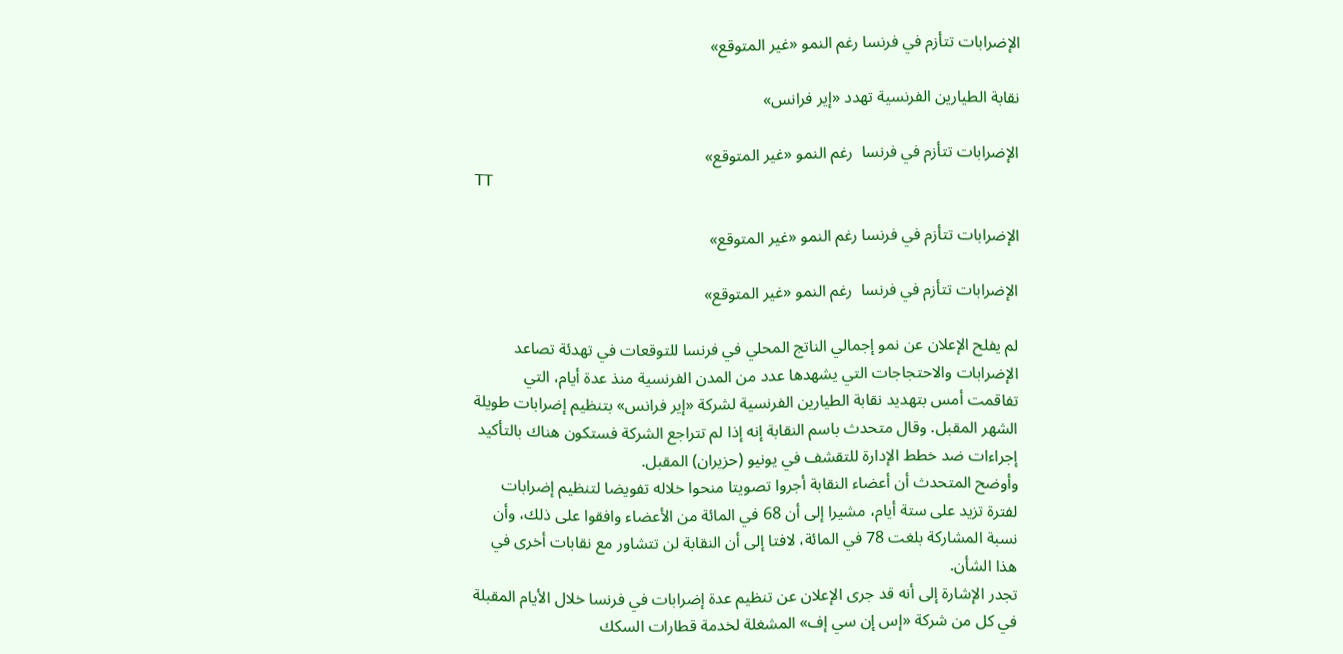الإضرابات تتأزم في فرنسا رغم النمو «غير المتوقع»

نقابة الطيارين الفرنسية تهدد «إير فرانس»

الإضرابات تتأزم في فرنسا  رغم النمو «غير المتوقع»
TT

الإضرابات تتأزم في فرنسا رغم النمو «غير المتوقع»

الإضرابات تتأزم في فرنسا  رغم النمو «غير المتوقع»

لم يفلح الإعلان عن نمو إجمالي الناتج المحلي في فرنسا للتوقعات في تهدئة تصاعد الإضرابات والاحتجاجات التي يشهدها عدد من المدن الفرنسية منذ عدة أيام، التي تفاقمت أمس بتهديد نقابة الطيارين الفرنسية لشركة «إير فرانس» بتنظيم إضرابات طويلة الشهر المقبل. وقال متحدث باسم النقابة إنه إذا لم تتراجع الشركة فستكون هناك بالتأكيد إجراءات ضد خطط الإدارة للتقشف في يونيو (حزيران) المقبل.
وأوضح المتحدث أن أعضاء النقابة أجروا تصويتا منحوا خلاله تفويضا لتنظيم إضرابات لفترة تزيد على ستة أيام، مشيرا إلى أن 68 في المائة من الأعضاء وافقوا على ذلك، وأن نسبة المشاركة بلغت 78 في المائة، لافتا إلى أن النقابة لن تتشاور مع نقابات أخرى في هذا الشأن.
تجدر الإشارة إلى أنه قد جرى الإعلان عن تنظيم عدة إضرابات في فرنسا خلال الأيام المقبلة في كل من شركة «إس إن سي إف» المشغلة لخدمة قطارات السكك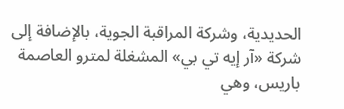الحديدية، وشركة المراقبة الجوية، بالإضافة إلى شركة «آر إيه تي بي» المشغلة لمترو العاصمة باريس، وهي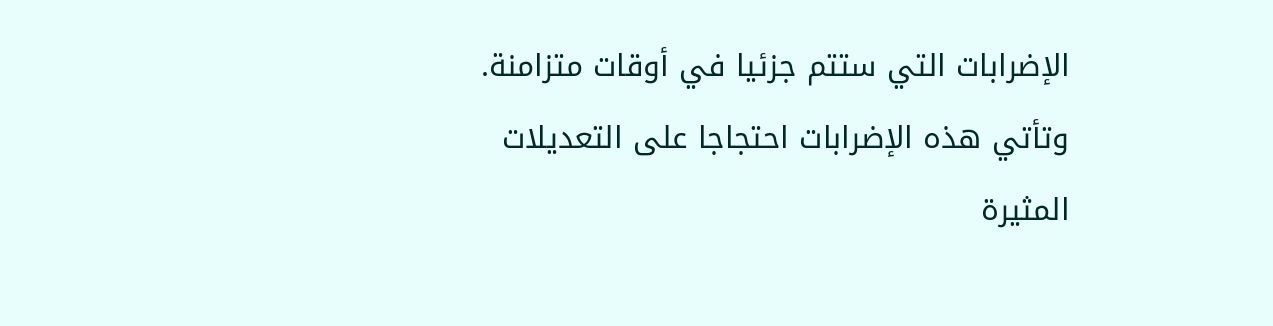الإضرابات التي ستتم جزئيا في أوقات متزامنة.
وتأتي هذه الإضرابات احتجاجا على التعديلات المثيرة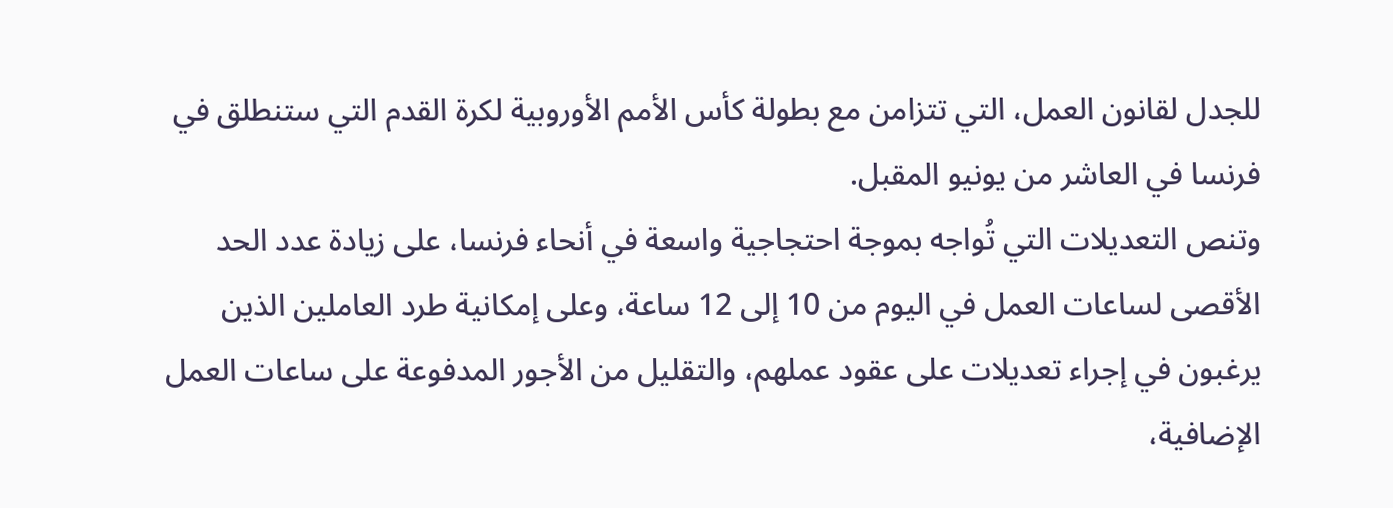للجدل لقانون العمل، التي تتزامن مع بطولة كأس الأمم الأوروبية لكرة القدم التي ستنطلق في فرنسا في العاشر من يونيو المقبل.
وتنص التعديلات التي تُواجه بموجة احتجاجية واسعة في أنحاء فرنسا، على زيادة عدد الحد الأقصى لساعات العمل في اليوم من 10 إلى 12 ساعة، وعلى إمكانية طرد العاملين الذين يرغبون في إجراء تعديلات على عقود عملهم، والتقليل من الأجور المدفوعة على ساعات العمل الإضافية،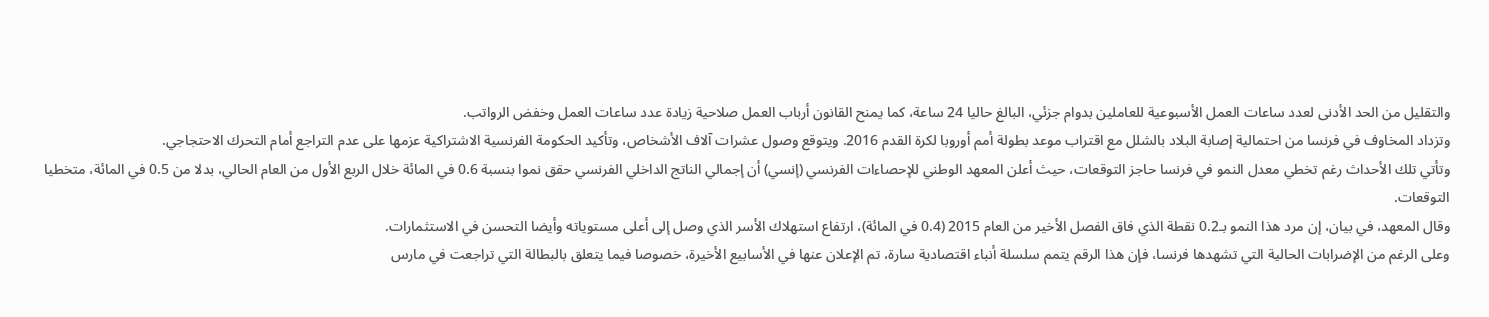والتقليل من الحد الأدنى لعدد ساعات العمل الأسبوعية للعاملين بدوام جزئي، البالغ حاليا 24 ساعة، كما يمنح القانون أرباب العمل صلاحية زيادة عدد ساعات العمل وخفض الرواتب.
وتزداد المخاوف في فرنسا من احتمالية إصابة البلاد بالشلل مع اقتراب موعد بطولة أمم أوروبا لكرة القدم 2016. ويتوقع وصول عشرات آلاف الأشخاص، وتأكيد الحكومة الفرنسية الاشتراكية عزمها على عدم التراجع أمام التحرك الاحتجاجي.
وتأتي تلك الأحداث رغم تخطي معدل النمو في فرنسا حاجز التوقعات، حيث أعلن المعهد الوطني للإحصاءات الفرنسي (إنسي) أن إجمالي الناتج الداخلي الفرنسي حقق نموا بنسبة 0.6 في المائة خلال الربع الأول من العام الحالي، بدلا من 0.5 في المائة، متخطيا التوقعات.
وقال المعهد، في بيان، إن مرد هذا النمو بـ0.2 نقطة الذي فاق الفصل الأخير من العام 2015 (0.4 في المائة)، ارتفاع استهلاك الأسر الذي وصل إلى أعلى مستوياته وأيضا التحسن في الاستثمارات.
وعلى الرغم من الإضرابات الحالية التي تشهدها فرنسا، فإن هذا الرقم يتمم سلسلة أنباء اقتصادية سارة، تم الإعلان عنها في الأسابيع الأخيرة، خصوصا فيما يتعلق بالبطالة التي تراجعت في مارس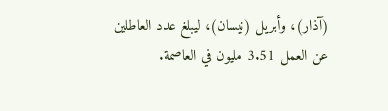(آذار)، وأبريل (نيسان)، ليبلغ عدد العاطلين عن العمل 3.51 مليون في العاصمة.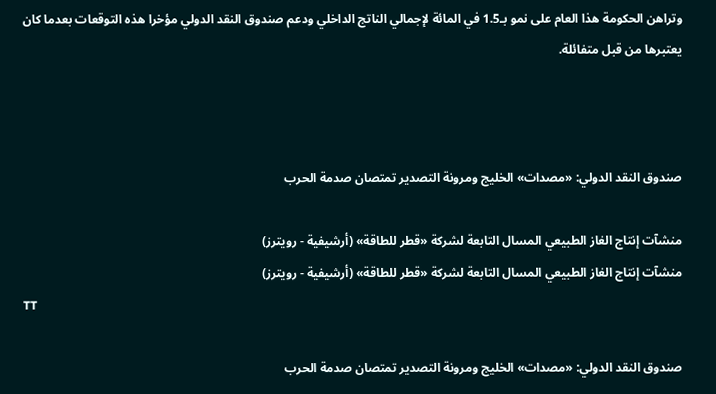وتراهن الحكومة هذا العام على نمو بـ1.5 في المائة لإجمالي الناتج الداخلي ودعم صندوق النقد الدولي مؤخرا هذه التوقعات بعدما كان يعتبرها من قبل متفائلة.



صندوق النقد الدولي: «مصدات» الخليج ومرونة التصدير تمتصان صدمة الحرب

منشآت إنتاج الغاز الطبيعي المسال التابعة لشركة «قطر للطاقة» (أرشيفية - رويترز)
منشآت إنتاج الغاز الطبيعي المسال التابعة لشركة «قطر للطاقة» (أرشيفية - رويترز)
TT

صندوق النقد الدولي: «مصدات» الخليج ومرونة التصدير تمتصان صدمة الحرب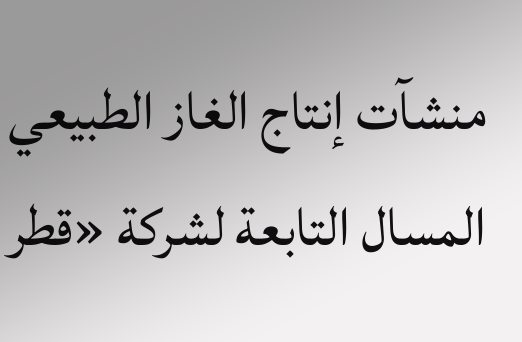منشآت إنتاج الغاز الطبيعي المسال التابعة لشركة «قطر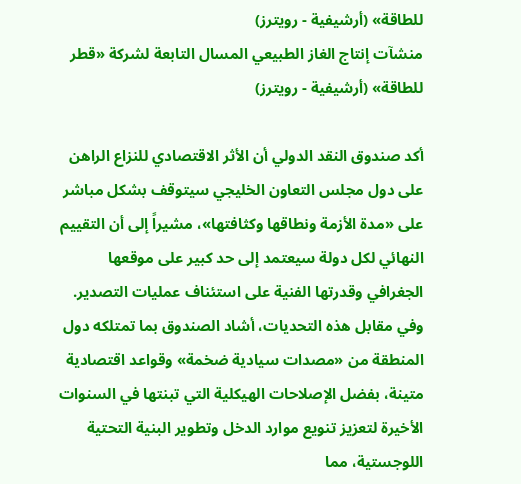للطاقة» (أرشيفية - رويترز)
منشآت إنتاج الغاز الطبيعي المسال التابعة لشركة «قطر للطاقة» (أرشيفية - رويترز)

أكد صندوق النقد الدولي أن الأثر الاقتصادي للنزاع الراهن على دول مجلس التعاون الخليجي سيتوقف بشكل مباشر على «مدة الأزمة ونطاقها وكثافتها»، مشيراً إلى أن التقييم النهائي لكل دولة سيعتمد إلى حد كبير على موقعها الجغرافي وقدرتها الفنية على استئناف عمليات التصدير. وفي مقابل هذه التحديات، أشاد الصندوق بما تمتلكه دول المنطقة من «مصدات سيادية ضخمة» وقواعد اقتصادية متينة، بفضل الإصلاحات الهيكلية التي تبنتها في السنوات الأخيرة لتعزيز تنويع موارد الدخل وتطوير البنية التحتية اللوجستية، مما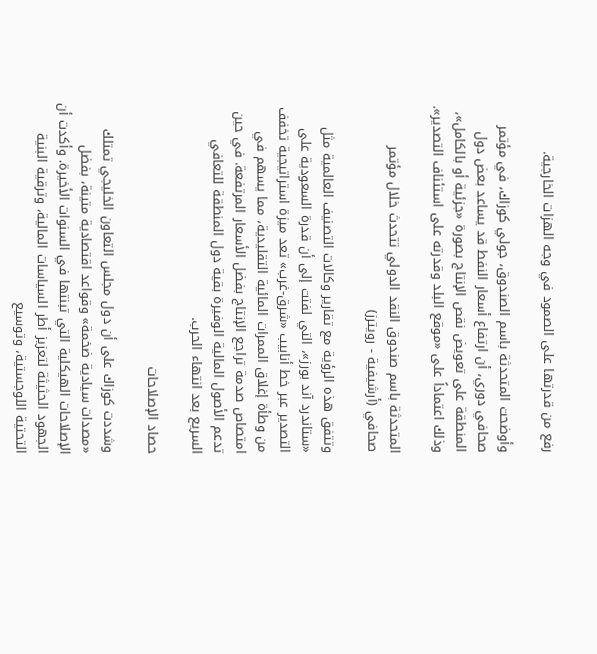رفع من قدرتها على الصمود في وجه الهزات الخارجية.

وأوضحت المتحدثة باسم الصندوق، جولي كوزاك، في مؤتمر صحافي دوري، أن ارتفاع أسعار النفط قد يساعد بعض دول المنطقة على تعويض نقص الإنتاج بصورة «جزئية أو بالكامل»، وذلك اعتماداً على «موقع البلد وقدرته على استئناف التصدير».

المتحدثة باسم صندوق النقد الدولي تتحدث خلال مؤتمر صحافي (أرشيفية - رويترز)

وتتفق هذه الرؤية مع تقارير وكالات التصنيف العالمية مثل «ستاندرد آند بورز»، التي لفتت إلى أن قدرة السعودية على التصدير عبر خط أنابيب «شرق-غرب» تعد ميزة استراتيجية تخفف من وطأة إغلاق الممرات المائية التقليدية، مما يسهم في امتصاص صدمة تراجع الإنتاج بفضل الأسعار المرتفعة. في حين تدعم الأصول المالية الوفيرة بقية دول المنطقة للتعافي السريع بعد انتهاء الحرب.

حصاد الإصلاحات

وشددت كوزاك على أن دول مجلس التعاون الخليجي تمتلك «مصدات سيادية ضخمة» وقواعد اقتصادية متينة، بفضل الإصلاحات الهيكلية التي تبنتها في السنوات الأخيرة. وأكدت أن الجهود الحثيثة لتعزيز أطر السياسات المالية، وترقية البنية التحتية اللوجستية، وتوسيع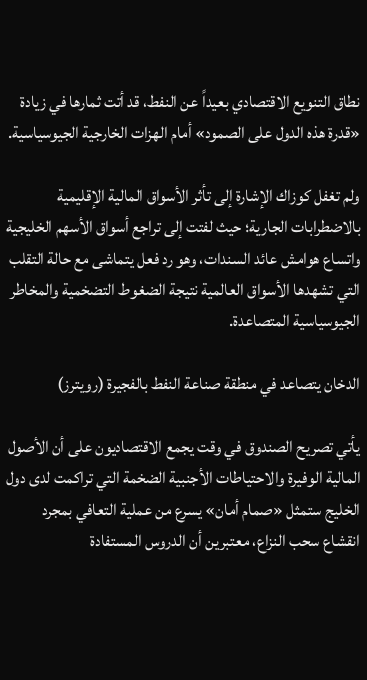نطاق التنويع الاقتصادي بعيداً عن النفط، قد أتت ثمارها في زيادة «قدرة هذه الدول على الصمود» أمام الهزات الخارجية الجيوسياسية.

ولم تغفل كوزاك الإشارة إلى تأثر الأسواق المالية الإقليمية بالاضطرابات الجارية؛ حيث لفتت إلى تراجع أسواق الأسهم الخليجية واتساع هوامش عائد السندات، وهو رد فعل يتماشى مع حالة التقلب التي تشهدها الأسواق العالمية نتيجة الضغوط التضخمية والمخاطر الجيوسياسية المتصاعدة.

الدخان يتصاعد في منطقة صناعة النفط بالفجيرة (رويترز)

يأتي تصريح الصندوق في وقت يجمع الاقتصاديون على أن الأصول المالية الوفيرة والاحتياطات الأجنبية الضخمة التي تراكمت لدى دول الخليج ستمثل «صمام أمان» يسرع من عملية التعافي بمجرد انقشاع سحب النزاع، معتبرين أن الدروس المستفادة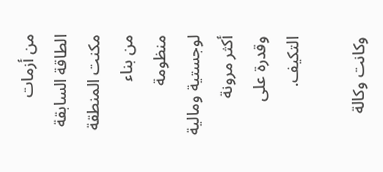من أزمات الطاقة السابقة مكنت المنطقة من بناء منظومة لوجستية ومالية أكثر مرونة وقدرة على التكيف.

وكانت وكالة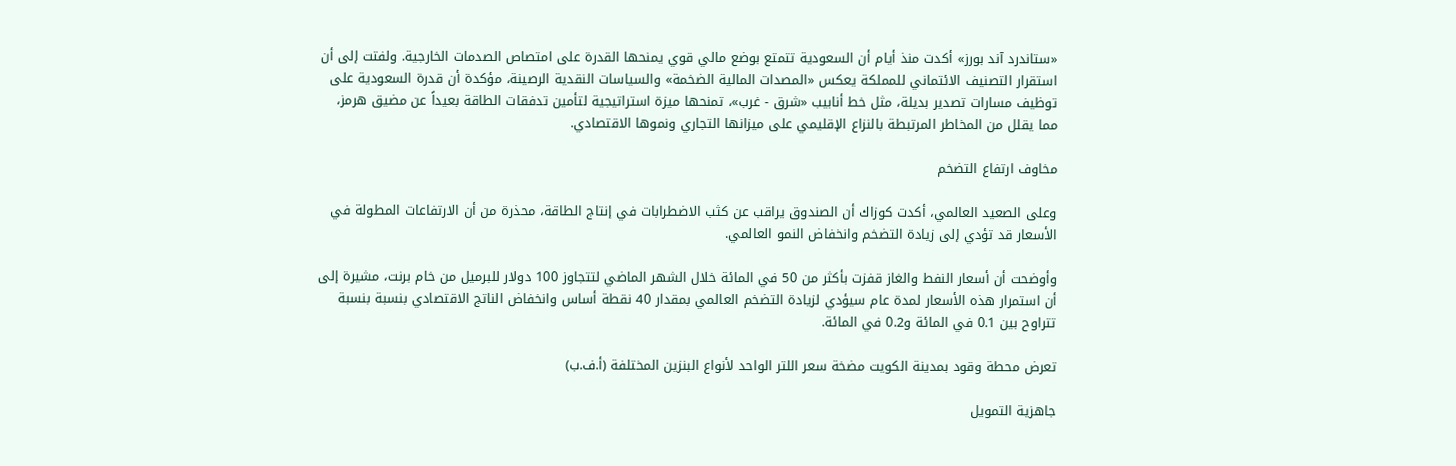«ستاندرد آند بورز» أكدت منذ أيام أن السعودية تتمتع بوضع مالي قوي يمنحها القدرة على امتصاص الصدمات الخارجية. ولفتت إلى أن استقرار التصنيف الائتماني للمملكة يعكس «المصدات المالية الضخمة» والسياسات النقدية الرصينة، مؤكدة أن قدرة السعودية على توظيف مسارات تصدير بديلة، مثل خط أنابيب «شرق - غرب»، تمنحها ميزة استراتيجية لتأمين تدفقات الطاقة بعيداً عن مضيق هرمز، مما يقلل من المخاطر المرتبطة بالنزاع الإقليمي على ميزانها التجاري ونموها الاقتصادي.

مخاوف ارتفاع التضخم

وعلى الصعيد العالمي، أكدت كوزاك أن الصندوق يراقب عن كثب الاضطرابات في إنتاج الطاقة، محذرة من أن الارتفاعات المطولة في الأسعار قد تؤدي إلى زيادة التضخم وانخفاض النمو العالمي.

وأوضحت أن أسعار النفط والغاز قفزت بأكثر من 50 في المائة خلال الشهر الماضي لتتجاوز 100 دولار للبرميل من خام برنت، مشيرة إلى أن استمرار هذه الأسعار لمدة عام سيؤدي لزيادة التضخم العالمي بمقدار 40 نقطة أساس وانخفاض الناتج الاقتصادي بنسبة بنسبة تتراوح بين 0.1 في المائة و0.2 في المائة.

تعرض محطة وقود بمدينة الكويت مضخة سعر اللتر الواحد لأنواع البنزين المختلفة (أ.ف.ب)

جاهزية التمويل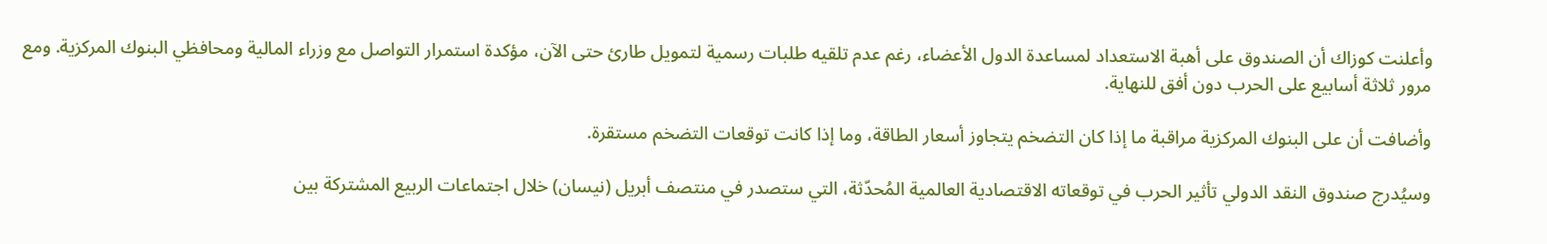وأعلنت كوزاك أن الصندوق على أهبة الاستعداد لمساعدة الدول الأعضاء، رغم عدم تلقيه طلبات رسمية لتمويل طارئ حتى الآن، مؤكدة استمرار التواصل مع وزراء المالية ومحافظي البنوك المركزية. ومع مرور ثلاثة أسابيع على الحرب دون أفق للنهاية.

وأضافت أن على البنوك المركزية مراقبة ما إذا كان التضخم يتجاوز أسعار الطاقة، وما إذا كانت توقعات التضخم مستقرة.

وسيُدرج صندوق النقد الدولي تأثير الحرب في توقعاته الاقتصادية العالمية المُحدّثة، التي ستصدر في منتصف أبريل (نيسان) خلال اجتماعات الربيع المشتركة بين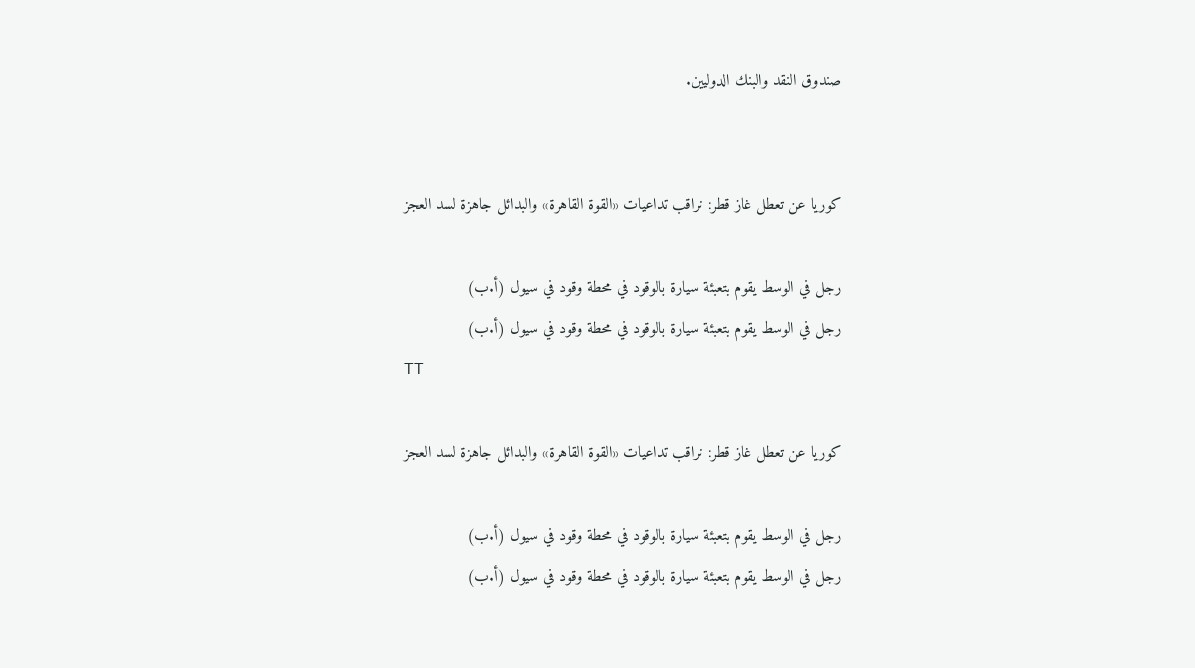صندوق النقد والبنك الدوليين.


كوريا عن تعطل غاز قطر: نراقب تداعيات «القوة القاهرة» والبدائل جاهزة لسد العجز

رجل في الوسط يقوم بتعبئة سيارة بالوقود في محطة وقود في سيول (أ.ب)
رجل في الوسط يقوم بتعبئة سيارة بالوقود في محطة وقود في سيول (أ.ب)
TT

كوريا عن تعطل غاز قطر: نراقب تداعيات «القوة القاهرة» والبدائل جاهزة لسد العجز

رجل في الوسط يقوم بتعبئة سيارة بالوقود في محطة وقود في سيول (أ.ب)
رجل في الوسط يقوم بتعبئة سيارة بالوقود في محطة وقود في سيول (أ.ب)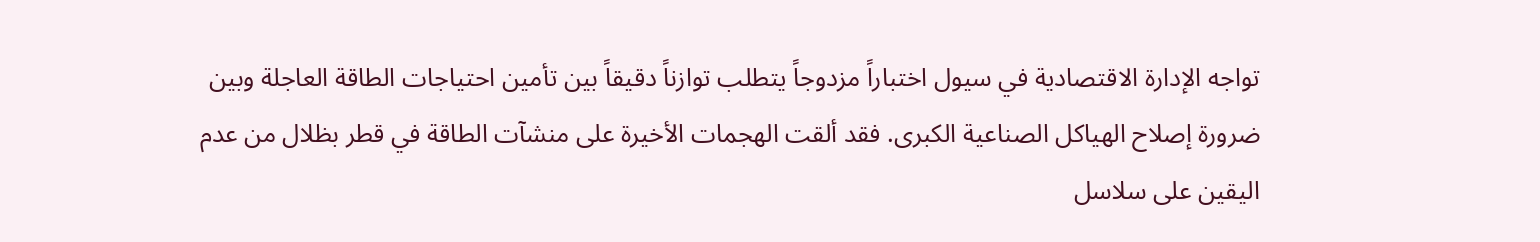تواجه الإدارة الاقتصادية في سيول اختباراً مزدوجاً يتطلب توازناً دقيقاً بين تأمين احتياجات الطاقة العاجلة وبين ضرورة إصلاح الهياكل الصناعية الكبرى. فقد ألقت الهجمات الأخيرة على منشآت الطاقة في قطر بظلال من عدم اليقين على سلاسل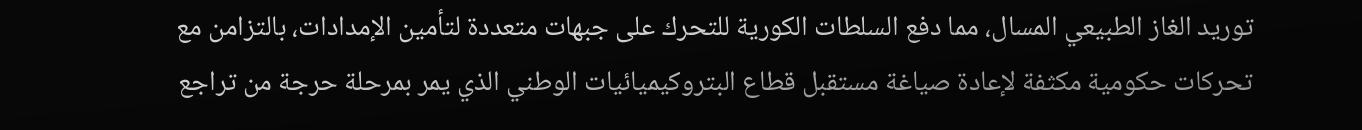توريد الغاز الطبيعي المسال، مما دفع السلطات الكورية للتحرك على جبهات متعددة لتأمين الإمدادات، بالتزامن مع تحركات حكومية مكثفة لإعادة صياغة مستقبل قطاع البتروكيميائيات الوطني الذي يمر بمرحلة حرجة من تراجع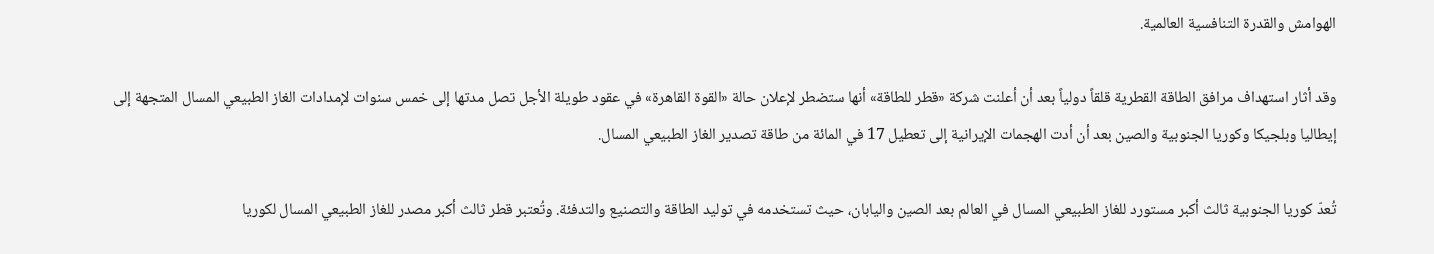الهوامش والقدرة التنافسية العالمية.

وقد أثار استهداف مرافق الطاقة القطرية قلقاً دولياً بعد أن أعلنت شركة «قطر للطاقة» أنها ستضطر لإعلان حالة «القوة القاهرة» في عقود طويلة الأجل تصل مدتها إلى خمس سنوات لإمدادات الغاز الطبيعي المسال المتجهة إلى إيطاليا وبلجيكا وكوريا الجنوبية والصين بعد أن أدت الهجمات الإيرانية إلى تعطيل 17 في المائة من طاقة تصدير الغاز الطبيعي المسال.

تُعدّ كوريا الجنوبية ثالث أكبر مستورد للغاز الطبيعي المسال في العالم بعد الصين واليابان، حيث تستخدمه في توليد الطاقة والتصنيع والتدفئة. وتُعتبر قطر ثالث أكبر مصدر للغاز الطبيعي المسال لكوريا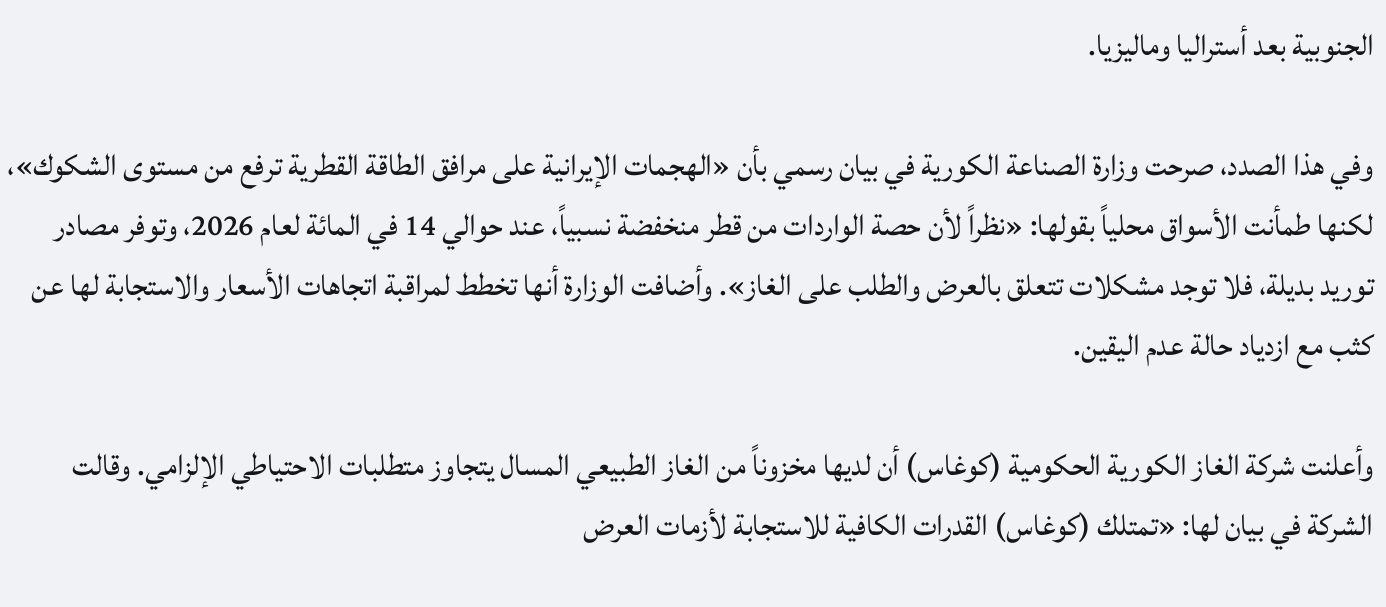الجنوبية بعد أستراليا وماليزيا.

وفي هذا الصدد، صرحت وزارة الصناعة الكورية في بيان رسمي بأن «الهجمات الإيرانية على مرافق الطاقة القطرية ترفع من مستوى الشكوك»، لكنها طمأنت الأسواق محلياً بقولها: «نظراً لأن حصة الواردات من قطر منخفضة نسبياً، عند حوالي 14 في المائة لعام 2026، وتوفر مصادر توريد بديلة، فلا توجد مشكلات تتعلق بالعرض والطلب على الغاز». وأضافت الوزارة أنها تخطط لمراقبة اتجاهات الأسعار والاستجابة لها عن كثب مع ازدياد حالة عدم اليقين.

وأعلنت شركة الغاز الكورية الحكومية (كوغاس) أن لديها مخزوناً من الغاز الطبيعي المسال يتجاوز متطلبات الاحتياطي الإلزامي. وقالت الشركة في بيان لها: «تمتلك (كوغاس) القدرات الكافية للاستجابة لأزمات العرض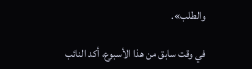والطلب».

في وقت سابق من هذا الأسبوع، أكد النائب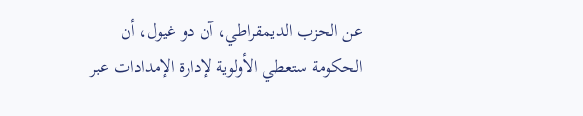عن الحزب الديمقراطي، آن دو غيول، أن الحكومة ستعطي الأولوية لإدارة الإمدادات عبر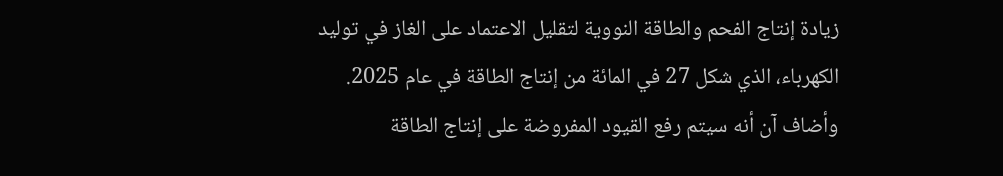زيادة إنتاج الفحم والطاقة النووية لتقليل الاعتماد على الغاز في توليد الكهرباء، الذي شكل 27 في المائة من إنتاج الطاقة في عام 2025. وأضاف آن أنه سيتم رفع القيود المفروضة على إنتاج الطاقة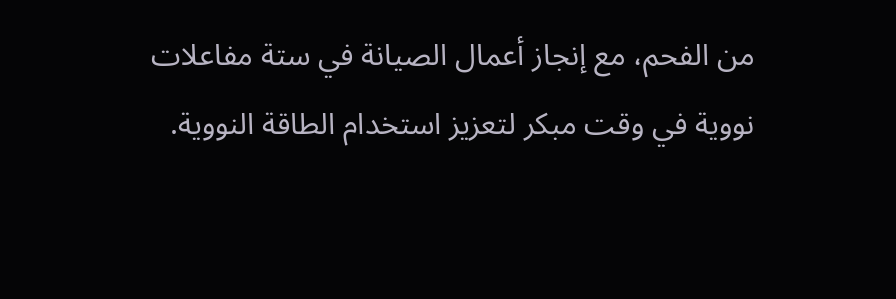من الفحم، مع إنجاز أعمال الصيانة في ستة مفاعلات نووية في وقت مبكر لتعزيز استخدام الطاقة النووية.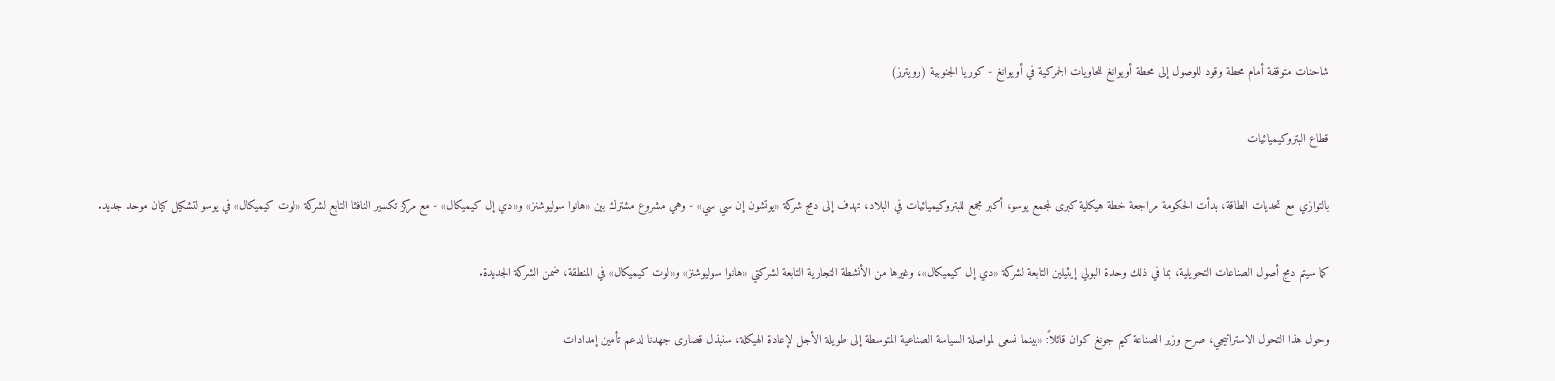شاحنات متوقفة أمام محطة وقود للوصول إلى محطة أويوانغ للحاويات الجمركية في أويوانغ - كوريا الجنوبية (رويترز)

قطاع البتروكيميائيات

بالتوازي مع تحديات الطاقة، بدأت الحكومة مراجعة خطة هيكلية كبرى لمجمع يوسو، أكبر مجمع للبتروكيميائيات في البلاد، تهدف إلى دمج شركة «يوتشون إن سي سي» - وهي مشروع مشترك بين «هانوا سوليوشنز» و«دي إل كيميكال» - مع مركز تكسير النافثا التابع لشركة «لوت كيميكال» في يوسو لتشكيل كيان موحد جديد.

كما سيتم دمج أصول الصناعات التحويلية، بما في ذلك وحدة البولي إيثيلين التابعة لشركة «دي إل كيميكال»، وغيرها من الأنشطة التجارية التابعة لشركتي «هانوا سوليوشنز» و«لوت كيميكال» في المنطقة، ضمن الشركة الجديدة.

وحول هذا التحول الاستراتيجي، صرح وزير الصناعة كيم جونغ كوان قائلاً: «بينما نسعى لمواصلة السياسة الصناعية المتوسطة إلى طويلة الأجل لإعادة الهيكلة، سنبذل قصارى جهدنا لدعم تأمين إمدادات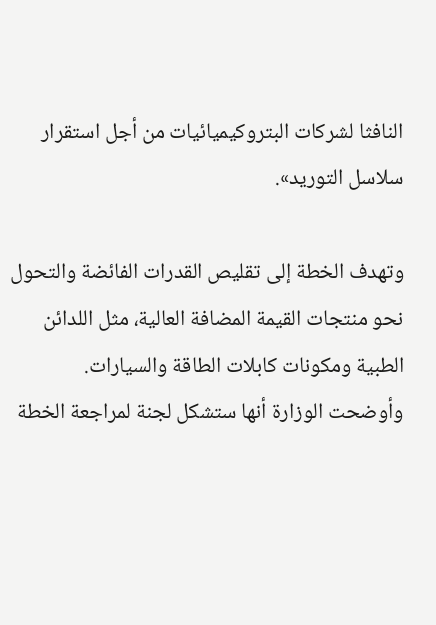النافثا لشركات البتروكيميائيات من أجل استقرار سلاسل التوريد».

وتهدف الخطة إلى تقليص القدرات الفائضة والتحول نحو منتجات القيمة المضافة العالية، مثل اللدائن الطبية ومكونات كابلات الطاقة والسيارات. وأوضحت الوزارة أنها ستشكل لجنة لمراجعة الخطة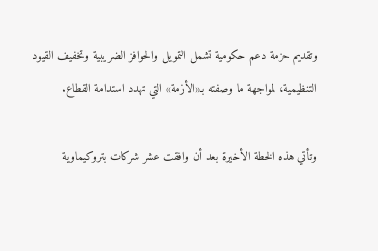وتقديم حزمة دعم حكومية تشمل التمويل والحوافز الضريبية وتخفيف القيود التنظيمية، لمواجهة ما وصفته بـ«الأزمة» التي تهدد استدامة القطاع.

وتأتي هذه الخطة الأخيرة بعد أن وافقت عشر شركات بتروكيماوية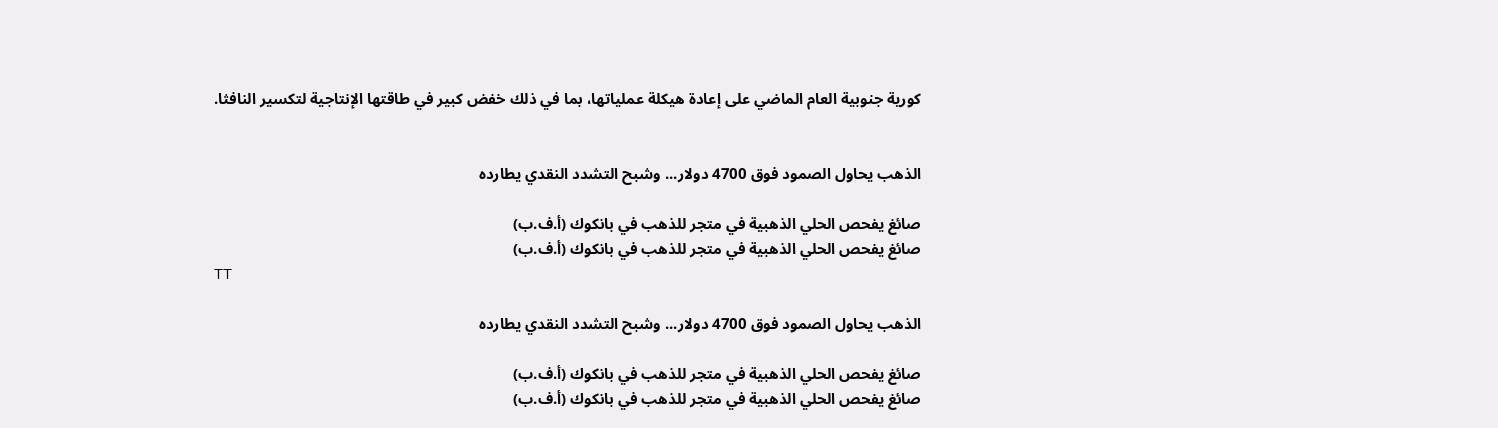كورية جنوبية العام الماضي على إعادة هيكلة عملياتها، بما في ذلك خفض كبير في طاقتها الإنتاجية لتكسير النافثا.


الذهب يحاول الصمود فوق 4700 دولار... وشبح التشدد النقدي يطارده

صائغ يفحص الحلي الذهبية في متجر للذهب في بانكوك (أ.ف.ب)
صائغ يفحص الحلي الذهبية في متجر للذهب في بانكوك (أ.ف.ب)
TT

الذهب يحاول الصمود فوق 4700 دولار... وشبح التشدد النقدي يطارده

صائغ يفحص الحلي الذهبية في متجر للذهب في بانكوك (أ.ف.ب)
صائغ يفحص الحلي الذهبية في متجر للذهب في بانكوك (أ.ف.ب)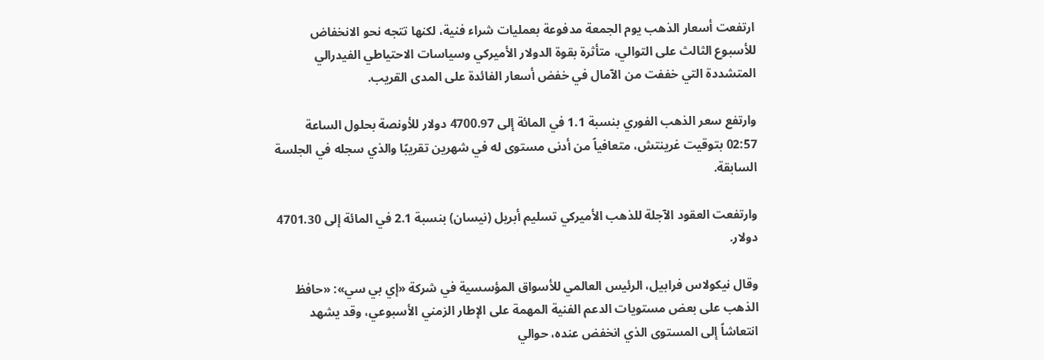ارتفعت أسعار الذهب يوم الجمعة مدفوعة بعمليات شراء فنية، لكنها تتجه نحو الانخفاض للأسبوع الثالث على التوالي، متأثرة بقوة الدولار الأميركي وسياسات الاحتياطي الفيدرالي المتشددة التي خففت من الآمال في خفض أسعار الفائدة على المدى القريب.

وارتفع سعر الذهب الفوري بنسبة 1.1 في المائة إلى 4700.97 دولار للأونصة بحلول الساعة 02:57 بتوقيت غرينتش، متعافياً من أدنى مستوى له في شهرين تقريبًا والذي سجله في الجلسة السابقة.

وارتفعت العقود الآجلة للذهب الأميركي تسليم أبريل (نيسان) بنسبة 2.1 في المائة إلى 4701.30 دولار.

وقال نيكولاس فرابيل، الرئيس العالمي للأسواق المؤسسية في شركة «إي بي سي»: «حافظ الذهب على بعض مستويات الدعم الفنية المهمة على الإطار الزمني الأسبوعي، وقد يشهد انتعاشاً إلى المستوى الذي انخفض عنده، حوالي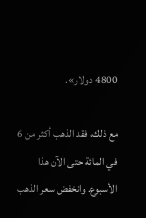4800 دولار».

مع ذلك، فقد الذهب أكثر من 6 في المائة حتى الآن هذا الأسبوع. وانخفض سعر الذهب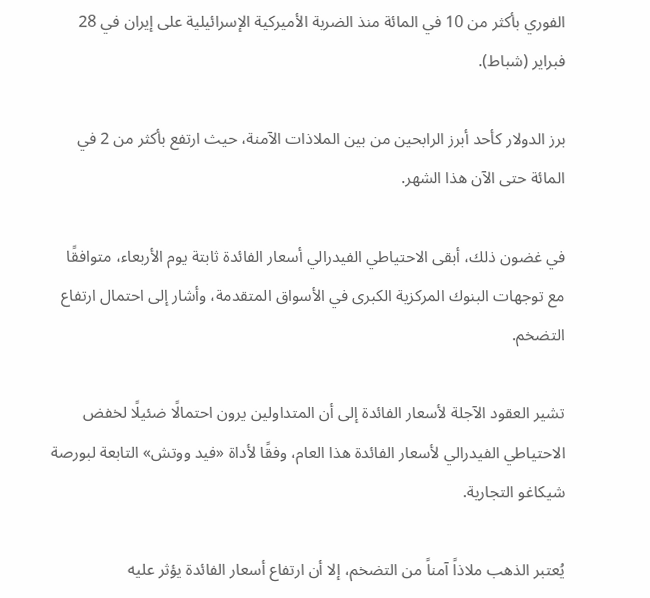الفوري بأكثر من 10 في المائة منذ الضربة الأميركية الإسرائيلية على إيران في 28 فبراير (شباط).

برز الدولار كأحد أبرز الرابحين من بين الملاذات الآمنة، حيث ارتفع بأكثر من 2 في المائة حتى الآن هذا الشهر.

في غضون ذلك، أبقى الاحتياطي الفيدرالي أسعار الفائدة ثابتة يوم الأربعاء، متوافقًا مع توجهات البنوك المركزية الكبرى في الأسواق المتقدمة، وأشار إلى احتمال ارتفاع التضخم.

تشير العقود الآجلة لأسعار الفائدة إلى أن المتداولين يرون احتمالًا ضئيلًا لخفض الاحتياطي الفيدرالي لأسعار الفائدة هذا العام، وفقًا لأداة «فيد ووتش» التابعة لبورصة شيكاغو التجارية.

يُعتبر الذهب ملاذاً آمناً من التضخم، إلا أن ارتفاع أسعار الفائدة يؤثر عليه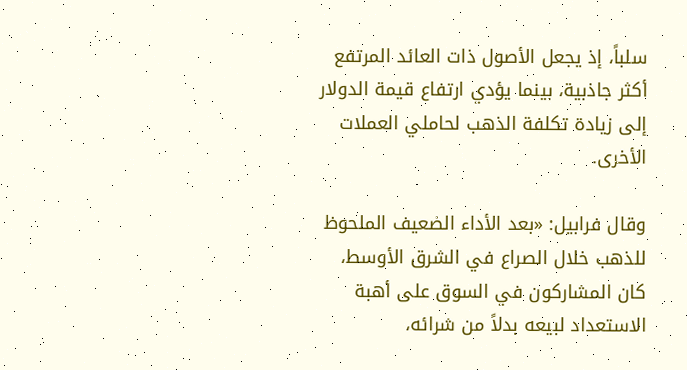سلباً، إذ يجعل الأصول ذات العائد المرتفع أكثر جاذبية، بينما يؤدي ارتفاع قيمة الدولار إلى زيادة تكلفة الذهب لحاملي العملات الأخرى.

وقال فرابيل: «بعد الأداء الضعيف الملحوظ للذهب خلال الصراع في الشرق الأوسط، كان المشاركون في السوق على أهبة الاستعداد لبيعه بدلاً من شرائه،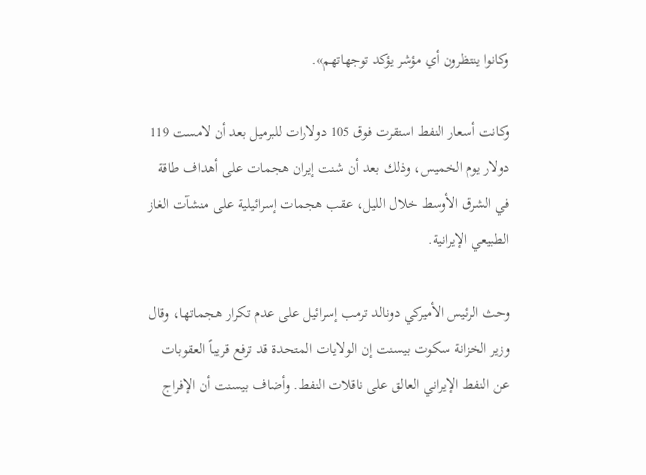وكانوا ينتظرون أي مؤشر يؤكد توجهاتهم».

وكانت أسعار النفط استقرت فوق 105 دولارات للبرميل بعد أن لامست 119 دولار يوم الخميس، وذلك بعد أن شنت إيران هجمات على أهداف طاقة في الشرق الأوسط خلال الليل، عقب هجمات إسرائيلية على منشآت الغاز الطبيعي الإيرانية.

وحث الرئيس الأميركي دونالد ترمب إسرائيل على عدم تكرار هجماتها، وقال وزير الخزانة سكوت بيسنت إن الولايات المتحدة قد ترفع قريباً العقوبات عن النفط الإيراني العالق على ناقلات النفط. وأضاف بيسنت أن الإفراج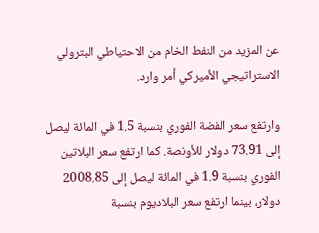عن المزيد من النفط الخام من الاحتياطي البترولي الاستراتيجي الأميركي أمر وارد.

وارتفع سعر الفضة الفوري بنسبة 1.5 في المائة ليصل إلى 73.91 دولار للأونصة. كما ارتفع سعر البلاتين الفوري بنسبة 1.9 في المائة ليصل إلى 2008.85 دولار، بينما ارتفع سعر البلاديوم بنسبة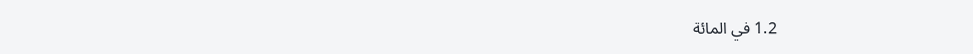1.2 في المائة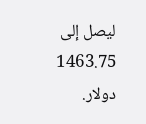ليصل إلى 1463.75 دولار.